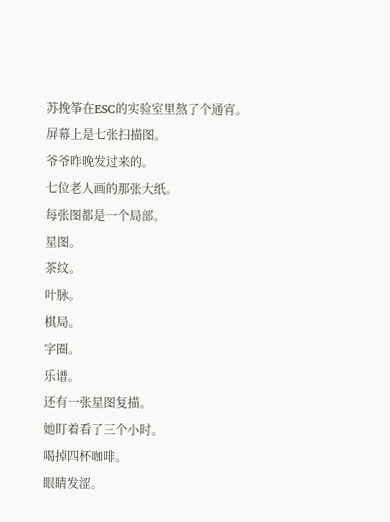苏挽筝在ESC的实验室里熬了个通宵。
屏幕上是七张扫描图。
爷爷昨晚发过来的。
七位老人画的那张大纸。
每张图都是一个局部。
星图。
茶纹。
叶脉。
棋局。
字圈。
乐谱。
还有一张星图复描。
她盯着看了三个小时。
喝掉四杯咖啡。
眼睛发涩。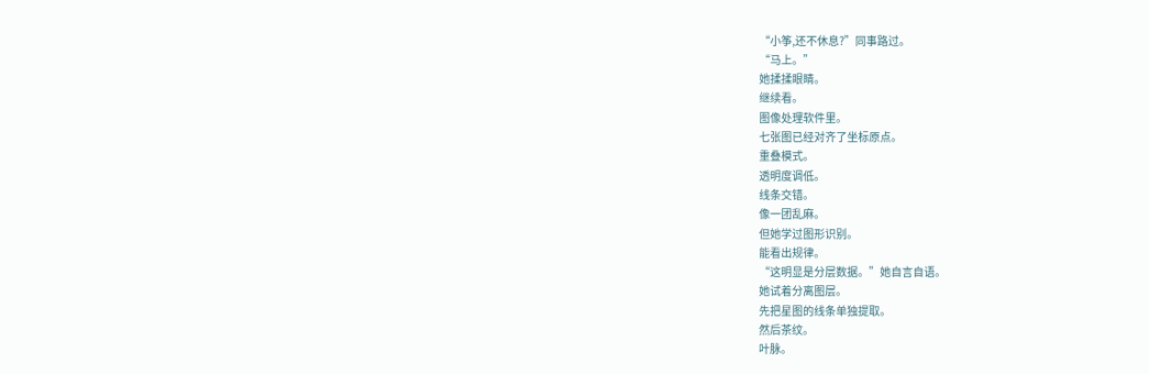“小筝,还不休息?”同事路过。
“马上。”
她揉揉眼睛。
继续看。
图像处理软件里。
七张图已经对齐了坐标原点。
重叠模式。
透明度调低。
线条交错。
像一团乱麻。
但她学过图形识别。
能看出规律。
“这明显是分层数据。”她自言自语。
她试着分离图层。
先把星图的线条单独提取。
然后茶纹。
叶脉。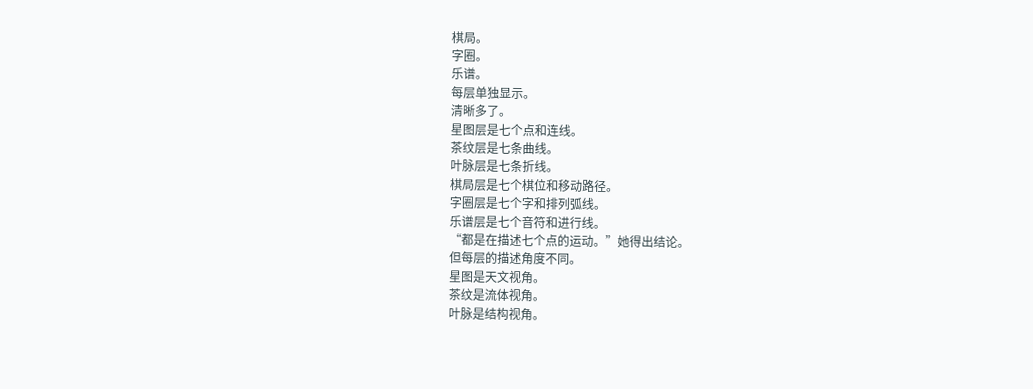棋局。
字圈。
乐谱。
每层单独显示。
清晰多了。
星图层是七个点和连线。
茶纹层是七条曲线。
叶脉层是七条折线。
棋局层是七个棋位和移动路径。
字圈层是七个字和排列弧线。
乐谱层是七个音符和进行线。
“都是在描述七个点的运动。”她得出结论。
但每层的描述角度不同。
星图是天文视角。
茶纹是流体视角。
叶脉是结构视角。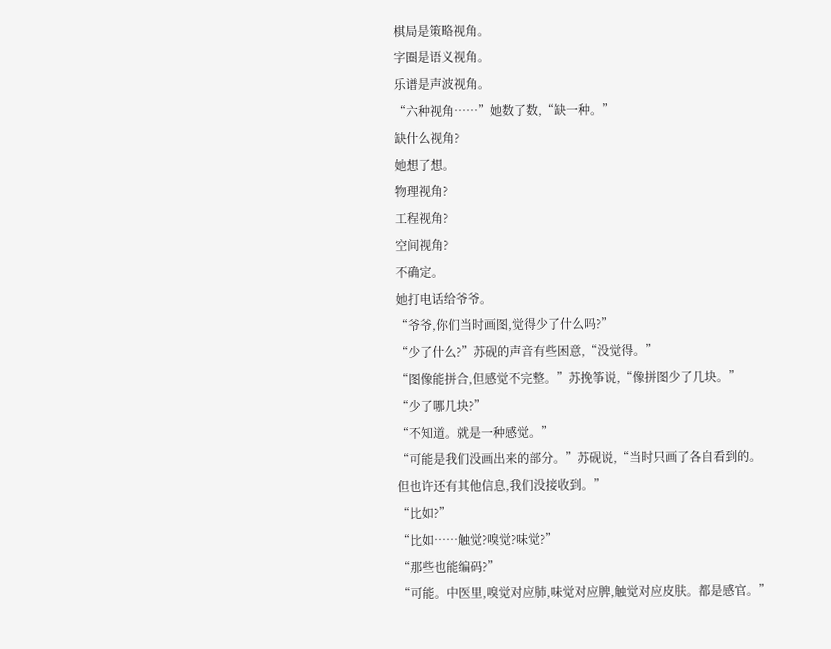棋局是策略视角。
字圈是语义视角。
乐谱是声波视角。
“六种视角……”她数了数,“缺一种。”
缺什么视角?
她想了想。
物理视角?
工程视角?
空间视角?
不确定。
她打电话给爷爷。
“爷爷,你们当时画图,觉得少了什么吗?”
“少了什么?”苏砚的声音有些困意,“没觉得。”
“图像能拼合,但感觉不完整。”苏挽筝说,“像拼图少了几块。”
“少了哪几块?”
“不知道。就是一种感觉。”
“可能是我们没画出来的部分。”苏砚说,“当时只画了各自看到的。但也许还有其他信息,我们没接收到。”
“比如?”
“比如……触觉?嗅觉?味觉?”
“那些也能编码?”
“可能。中医里,嗅觉对应肺,味觉对应脾,触觉对应皮肤。都是感官。”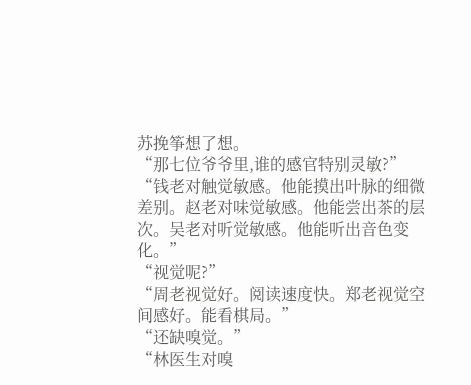苏挽筝想了想。
“那七位爷爷里,谁的感官特别灵敏?”
“钱老对触觉敏感。他能摸出叶脉的细微差别。赵老对味觉敏感。他能尝出茶的层次。吴老对听觉敏感。他能听出音色变化。”
“视觉呢?”
“周老视觉好。阅读速度快。郑老视觉空间感好。能看棋局。”
“还缺嗅觉。”
“林医生对嗅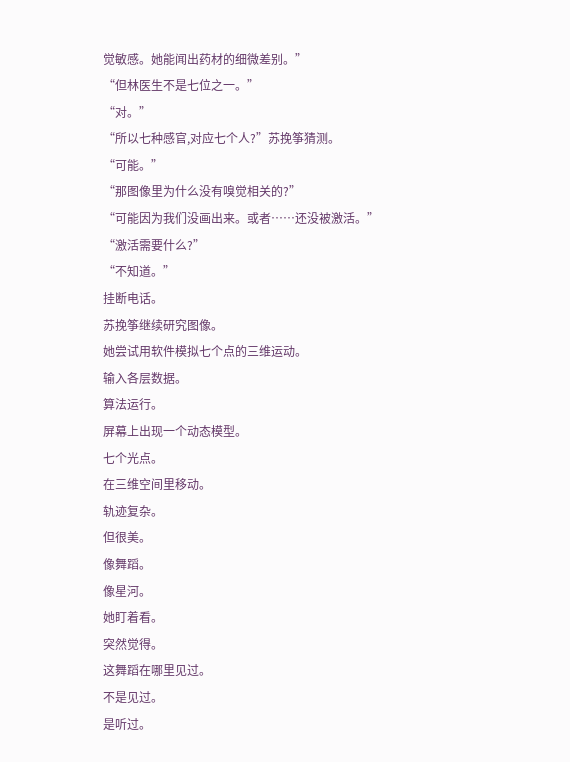觉敏感。她能闻出药材的细微差别。”
“但林医生不是七位之一。”
“对。”
“所以七种感官,对应七个人?”苏挽筝猜测。
“可能。”
“那图像里为什么没有嗅觉相关的?”
“可能因为我们没画出来。或者……还没被激活。”
“激活需要什么?”
“不知道。”
挂断电话。
苏挽筝继续研究图像。
她尝试用软件模拟七个点的三维运动。
输入各层数据。
算法运行。
屏幕上出现一个动态模型。
七个光点。
在三维空间里移动。
轨迹复杂。
但很美。
像舞蹈。
像星河。
她盯着看。
突然觉得。
这舞蹈在哪里见过。
不是见过。
是听过。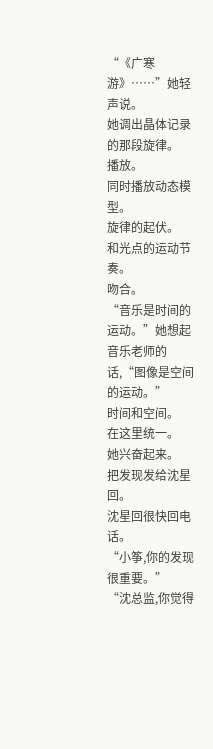“《广寒游》……”她轻声说。
她调出晶体记录的那段旋律。
播放。
同时播放动态模型。
旋律的起伏。
和光点的运动节奏。
吻合。
“音乐是时间的运动。”她想起音乐老师的话,“图像是空间的运动。”
时间和空间。
在这里统一。
她兴奋起来。
把发现发给沈星回。
沈星回很快回电话。
“小筝,你的发现很重要。”
“沈总监,你觉得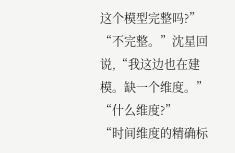这个模型完整吗?”
“不完整。”沈星回说,“我这边也在建模。缺一个维度。”
“什么维度?”
“时间维度的精确标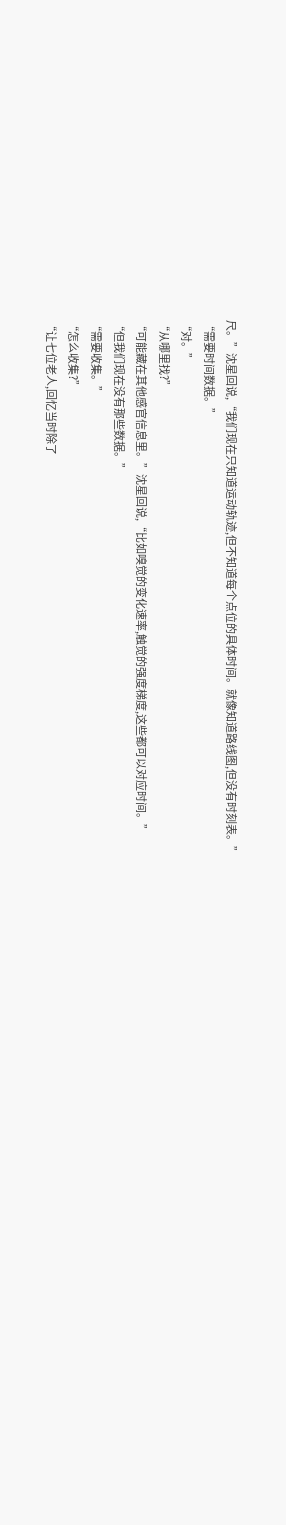尺。”沈星回说,“我们现在只知道运动轨迹,但不知道每个点位的具体时间。就像知道路线图,但没有时刻表。”
“需要时间数据。”
“对。”
“从哪里找?”
“可能藏在其他感官信息里。”沈星回说,“比如嗅觉的变化速率,触觉的强度梯度,这些都可以对应时间。”
“但我们现在没有那些数据。”
“需要收集。”
“怎么收集?”
“让七位老人,回忆当时除了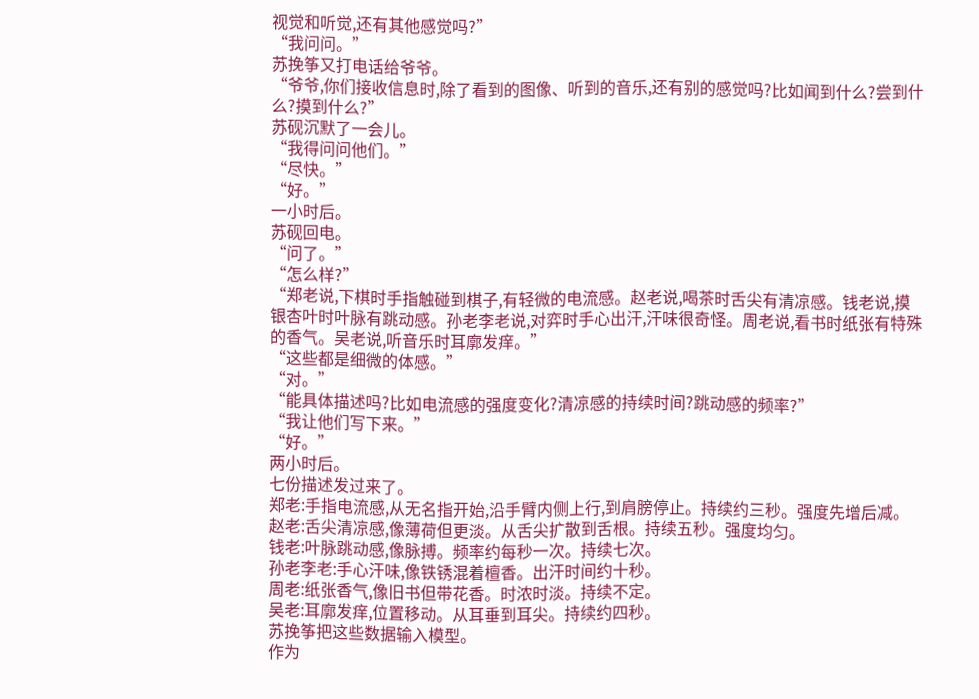视觉和听觉,还有其他感觉吗?”
“我问问。”
苏挽筝又打电话给爷爷。
“爷爷,你们接收信息时,除了看到的图像、听到的音乐,还有别的感觉吗?比如闻到什么?尝到什么?摸到什么?”
苏砚沉默了一会儿。
“我得问问他们。”
“尽快。”
“好。”
一小时后。
苏砚回电。
“问了。”
“怎么样?”
“郑老说,下棋时手指触碰到棋子,有轻微的电流感。赵老说,喝茶时舌尖有清凉感。钱老说,摸银杏叶时叶脉有跳动感。孙老李老说,对弈时手心出汗,汗味很奇怪。周老说,看书时纸张有特殊的香气。吴老说,听音乐时耳廓发痒。”
“这些都是细微的体感。”
“对。”
“能具体描述吗?比如电流感的强度变化?清凉感的持续时间?跳动感的频率?”
“我让他们写下来。”
“好。”
两小时后。
七份描述发过来了。
郑老:手指电流感,从无名指开始,沿手臂内侧上行,到肩膀停止。持续约三秒。强度先增后减。
赵老:舌尖清凉感,像薄荷但更淡。从舌尖扩散到舌根。持续五秒。强度均匀。
钱老:叶脉跳动感,像脉搏。频率约每秒一次。持续七次。
孙老李老:手心汗味,像铁锈混着檀香。出汗时间约十秒。
周老:纸张香气,像旧书但带花香。时浓时淡。持续不定。
吴老:耳廓发痒,位置移动。从耳垂到耳尖。持续约四秒。
苏挽筝把这些数据输入模型。
作为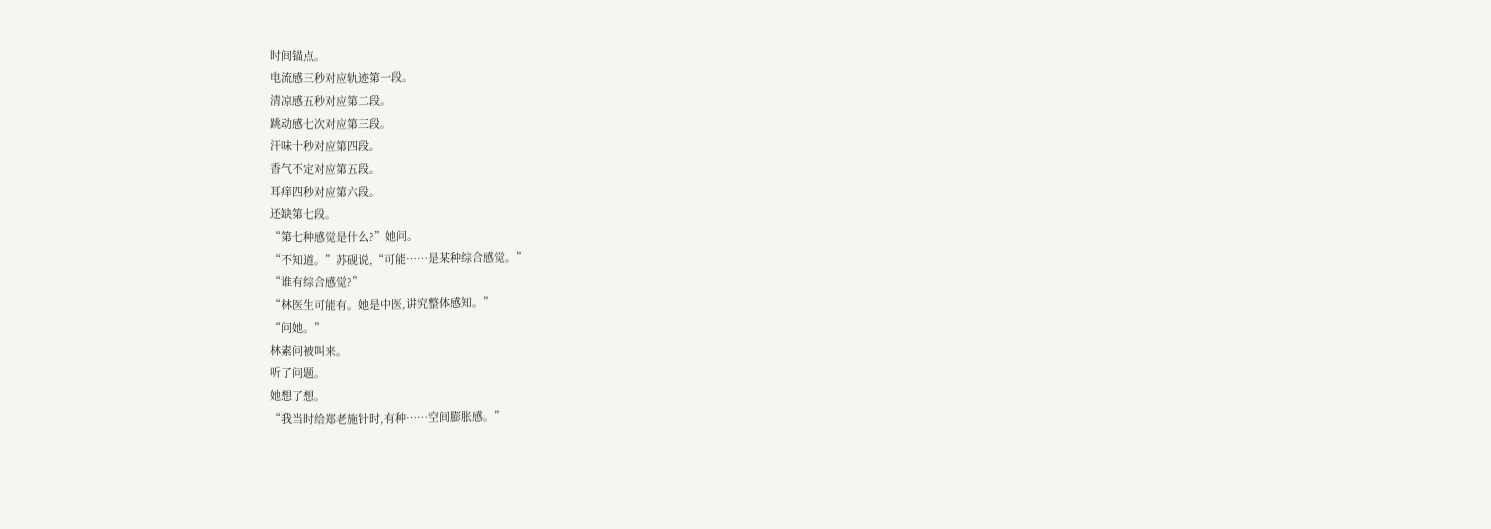时间锚点。
电流感三秒对应轨迹第一段。
清凉感五秒对应第二段。
跳动感七次对应第三段。
汗味十秒对应第四段。
香气不定对应第五段。
耳痒四秒对应第六段。
还缺第七段。
“第七种感觉是什么?”她问。
“不知道。”苏砚说,“可能……是某种综合感觉。”
“谁有综合感觉?”
“林医生可能有。她是中医,讲究整体感知。”
“问她。”
林素问被叫来。
听了问题。
她想了想。
“我当时给郑老施针时,有种……空间膨胀感。”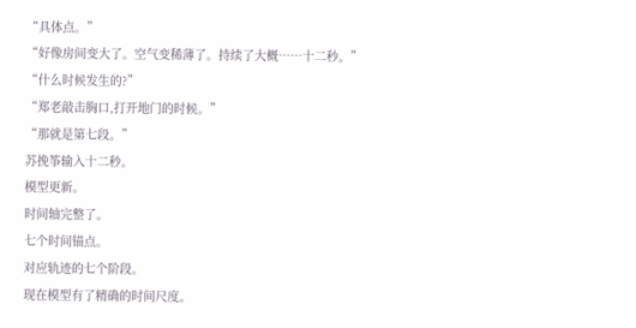“具体点。”
“好像房间变大了。空气变稀薄了。持续了大概……十二秒。”
“什么时候发生的?”
“郑老敲击胸口,打开地门的时候。”
“那就是第七段。”
苏挽筝输入十二秒。
模型更新。
时间轴完整了。
七个时间锚点。
对应轨迹的七个阶段。
现在模型有了精确的时间尺度。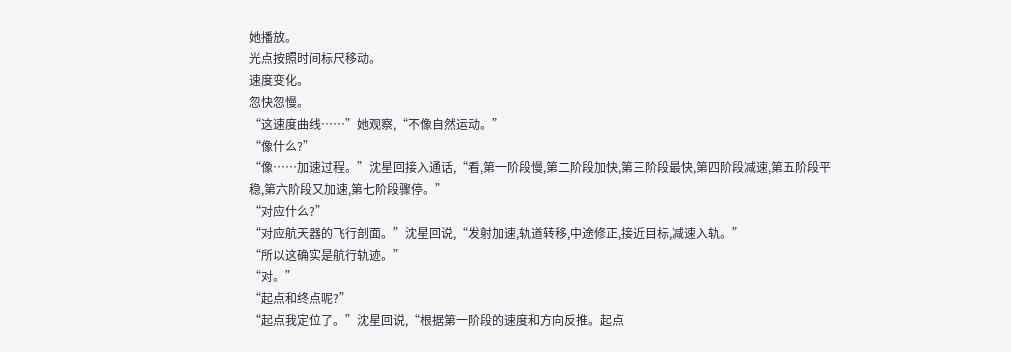她播放。
光点按照时间标尺移动。
速度变化。
忽快忽慢。
“这速度曲线……”她观察,“不像自然运动。”
“像什么?”
“像……加速过程。”沈星回接入通话,“看,第一阶段慢,第二阶段加快,第三阶段最快,第四阶段减速,第五阶段平稳,第六阶段又加速,第七阶段骤停。”
“对应什么?”
“对应航天器的飞行剖面。”沈星回说,“发射加速,轨道转移,中途修正,接近目标,减速入轨。”
“所以这确实是航行轨迹。”
“对。”
“起点和终点呢?”
“起点我定位了。”沈星回说,“根据第一阶段的速度和方向反推。起点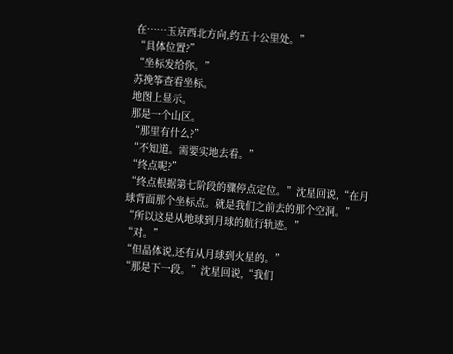在……玉京西北方向,约五十公里处。”
“具体位置?”
“坐标发给你。”
苏挽筝查看坐标。
地图上显示。
那是一个山区。
“那里有什么?”
“不知道。需要实地去看。”
“终点呢?”
“终点根据第七阶段的骤停点定位。”沈星回说,“在月球背面那个坐标点。就是我们之前去的那个空洞。”
“所以这是从地球到月球的航行轨迹。”
“对。”
“但晶体说,还有从月球到火星的。”
“那是下一段。”沈星回说,“我们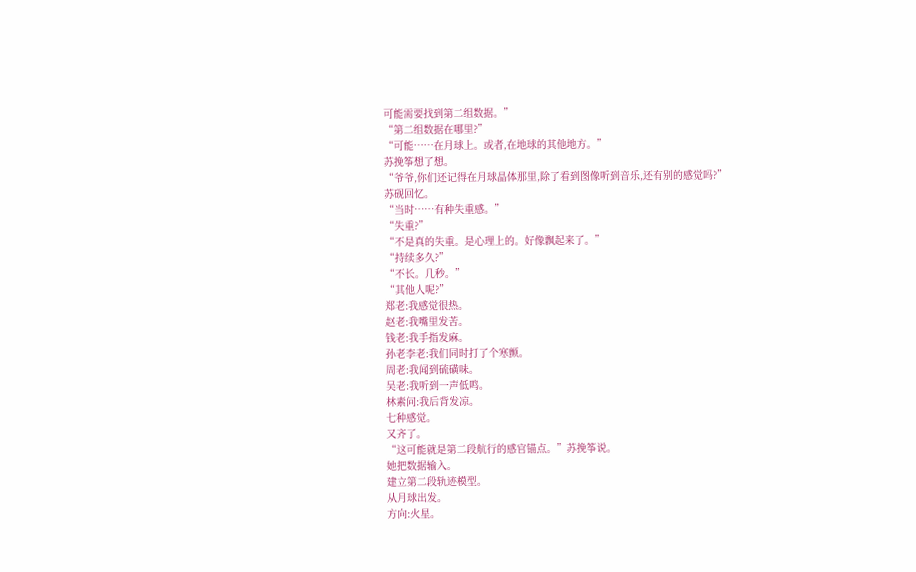可能需要找到第二组数据。”
“第二组数据在哪里?”
“可能……在月球上。或者,在地球的其他地方。”
苏挽筝想了想。
“爷爷,你们还记得在月球晶体那里,除了看到图像听到音乐,还有别的感觉吗?”
苏砚回忆。
“当时……有种失重感。”
“失重?”
“不是真的失重。是心理上的。好像飘起来了。”
“持续多久?”
“不长。几秒。”
“其他人呢?”
郑老:我感觉很热。
赵老:我嘴里发苦。
钱老:我手指发麻。
孙老李老:我们同时打了个寒颤。
周老:我闻到硫磺味。
吴老:我听到一声低鸣。
林素问:我后背发凉。
七种感觉。
又齐了。
“这可能就是第二段航行的感官锚点。”苏挽筝说。
她把数据输入。
建立第二段轨迹模型。
从月球出发。
方向:火星。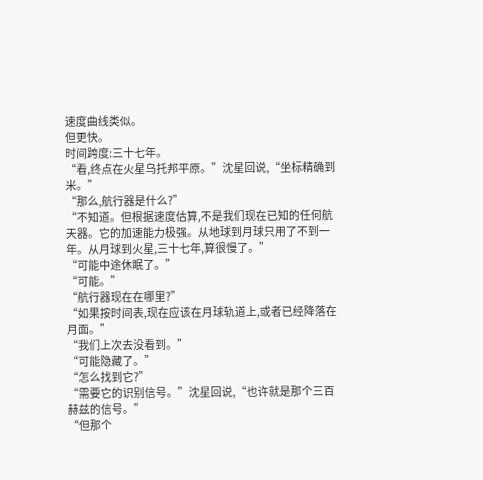速度曲线类似。
但更快。
时间跨度:三十七年。
“看,终点在火星乌托邦平原。”沈星回说,“坐标精确到米。”
“那么,航行器是什么?”
“不知道。但根据速度估算,不是我们现在已知的任何航天器。它的加速能力极强。从地球到月球只用了不到一年。从月球到火星,三十七年,算很慢了。”
“可能中途休眠了。”
“可能。”
“航行器现在在哪里?”
“如果按时间表,现在应该在月球轨道上,或者已经降落在月面。”
“我们上次去没看到。”
“可能隐藏了。”
“怎么找到它?”
“需要它的识别信号。”沈星回说,“也许就是那个三百赫兹的信号。”
“但那个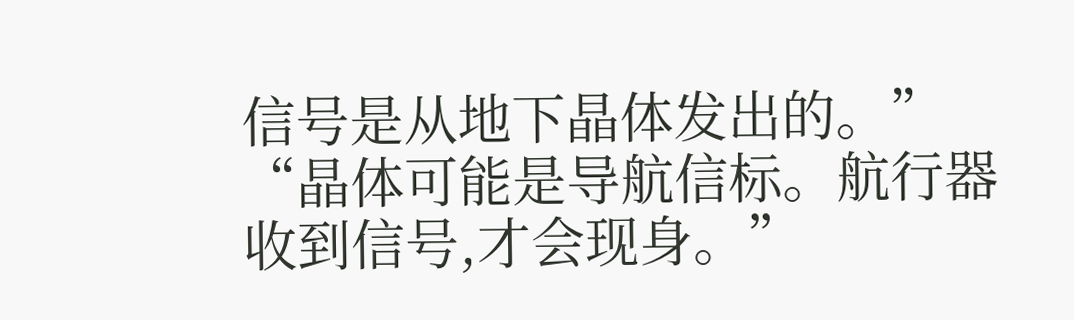信号是从地下晶体发出的。”
“晶体可能是导航信标。航行器收到信号,才会现身。”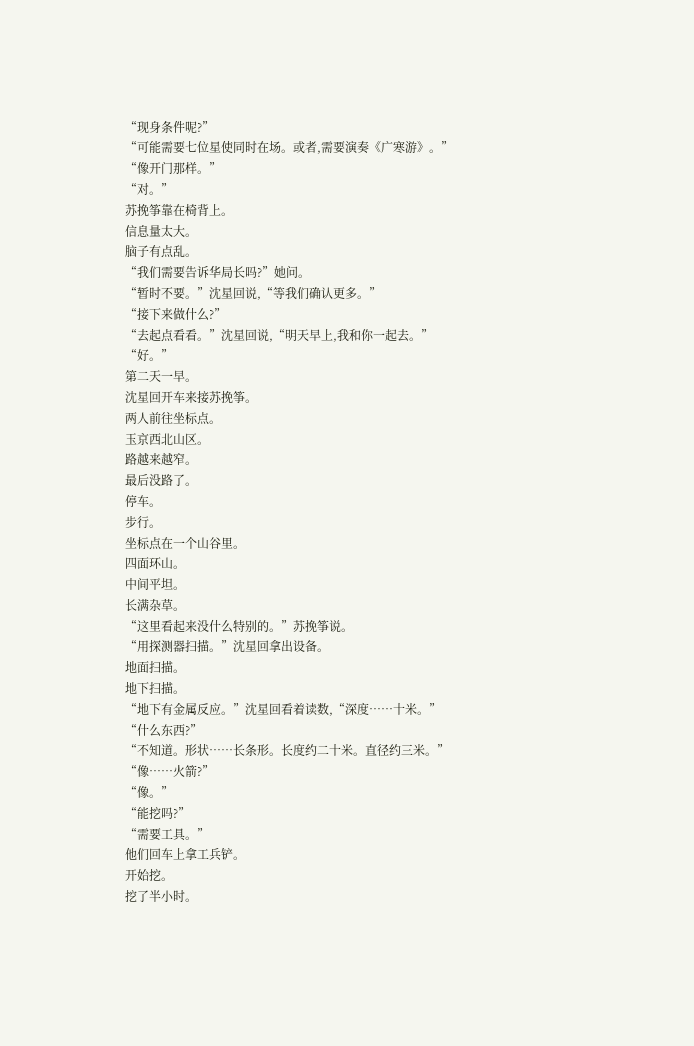“现身条件呢?”
“可能需要七位星使同时在场。或者,需要演奏《广寒游》。”
“像开门那样。”
“对。”
苏挽筝靠在椅背上。
信息量太大。
脑子有点乱。
“我们需要告诉华局长吗?”她问。
“暂时不要。”沈星回说,“等我们确认更多。”
“接下来做什么?”
“去起点看看。”沈星回说,“明天早上,我和你一起去。”
“好。”
第二天一早。
沈星回开车来接苏挽筝。
两人前往坐标点。
玉京西北山区。
路越来越窄。
最后没路了。
停车。
步行。
坐标点在一个山谷里。
四面环山。
中间平坦。
长满杂草。
“这里看起来没什么特别的。”苏挽筝说。
“用探测器扫描。”沈星回拿出设备。
地面扫描。
地下扫描。
“地下有金属反应。”沈星回看着读数,“深度……十米。”
“什么东西?”
“不知道。形状……长条形。长度约二十米。直径约三米。”
“像……火箭?”
“像。”
“能挖吗?”
“需要工具。”
他们回车上拿工兵铲。
开始挖。
挖了半小时。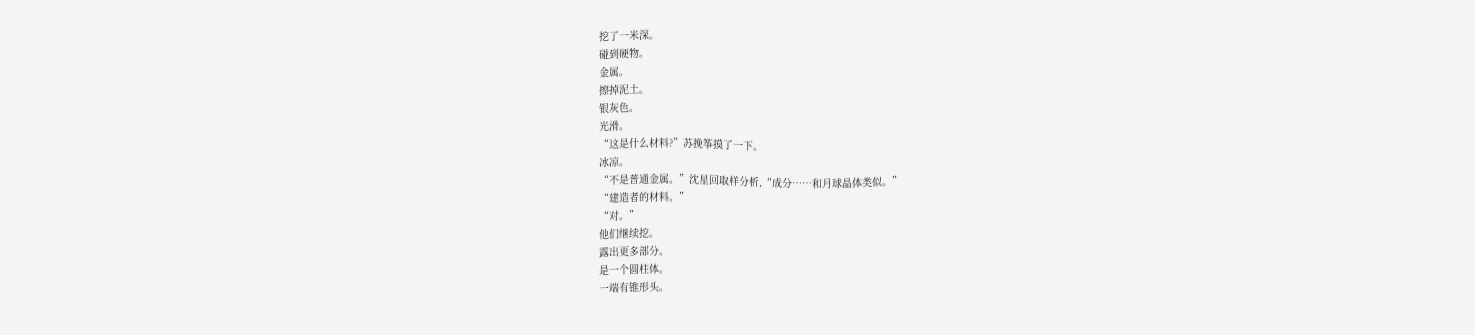挖了一米深。
碰到硬物。
金属。
擦掉泥土。
银灰色。
光滑。
“这是什么材料?”苏挽筝摸了一下。
冰凉。
“不是普通金属。”沈星回取样分析,“成分……和月球晶体类似。”
“建造者的材料。”
“对。”
他们继续挖。
露出更多部分。
是一个圆柱体。
一端有锥形头。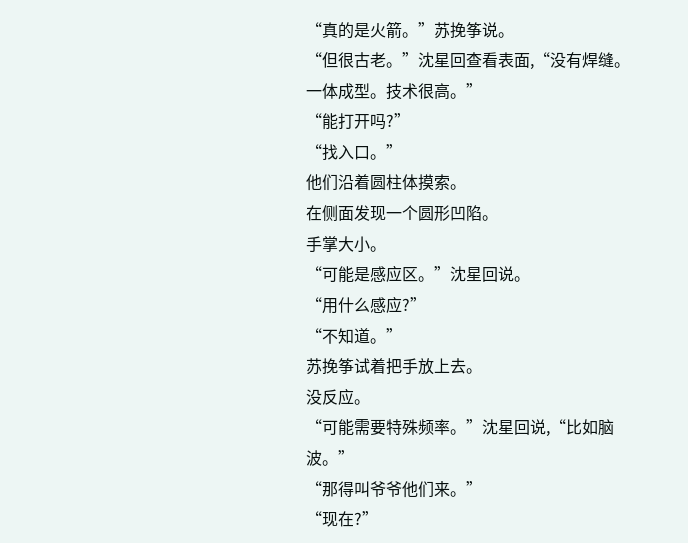“真的是火箭。”苏挽筝说。
“但很古老。”沈星回查看表面,“没有焊缝。一体成型。技术很高。”
“能打开吗?”
“找入口。”
他们沿着圆柱体摸索。
在侧面发现一个圆形凹陷。
手掌大小。
“可能是感应区。”沈星回说。
“用什么感应?”
“不知道。”
苏挽筝试着把手放上去。
没反应。
“可能需要特殊频率。”沈星回说,“比如脑波。”
“那得叫爷爷他们来。”
“现在?”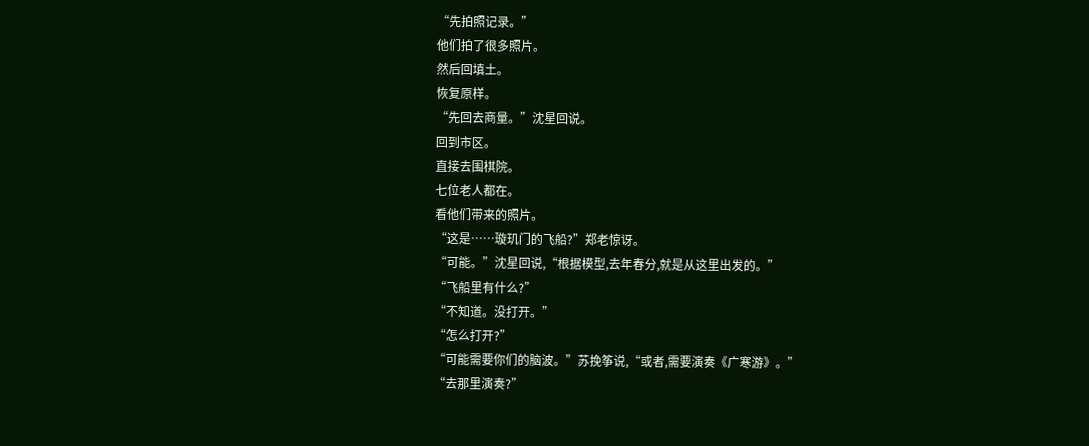“先拍照记录。”
他们拍了很多照片。
然后回填土。
恢复原样。
“先回去商量。”沈星回说。
回到市区。
直接去围棋院。
七位老人都在。
看他们带来的照片。
“这是……璇玑门的飞船?”郑老惊讶。
“可能。”沈星回说,“根据模型,去年春分,就是从这里出发的。”
“飞船里有什么?”
“不知道。没打开。”
“怎么打开?”
“可能需要你们的脑波。”苏挽筝说,“或者,需要演奏《广寒游》。”
“去那里演奏?”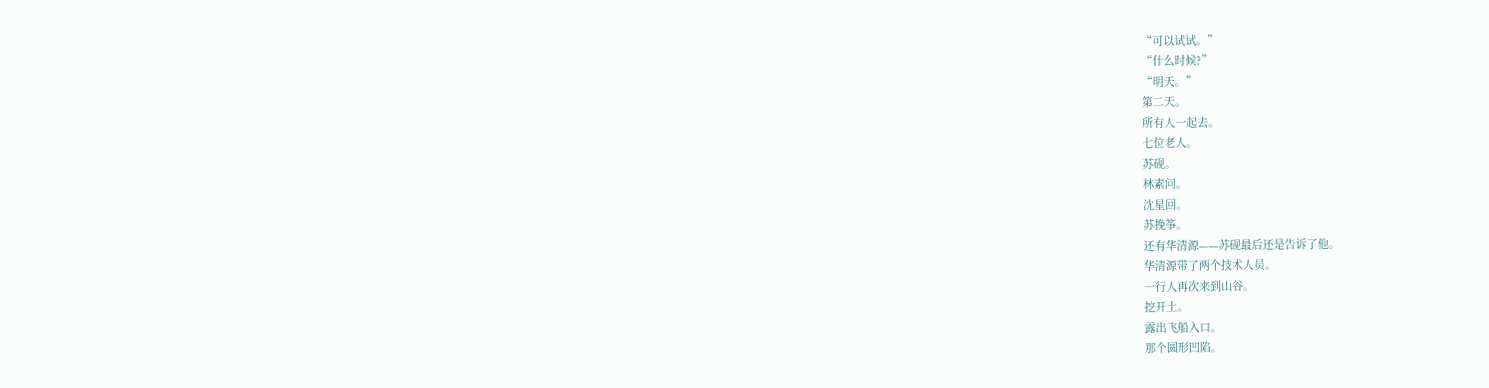“可以试试。”
“什么时候?”
“明天。”
第二天。
所有人一起去。
七位老人。
苏砚。
林素问。
沈星回。
苏挽筝。
还有华清源——苏砚最后还是告诉了他。
华清源带了两个技术人员。
一行人再次来到山谷。
挖开土。
露出飞船入口。
那个圆形凹陷。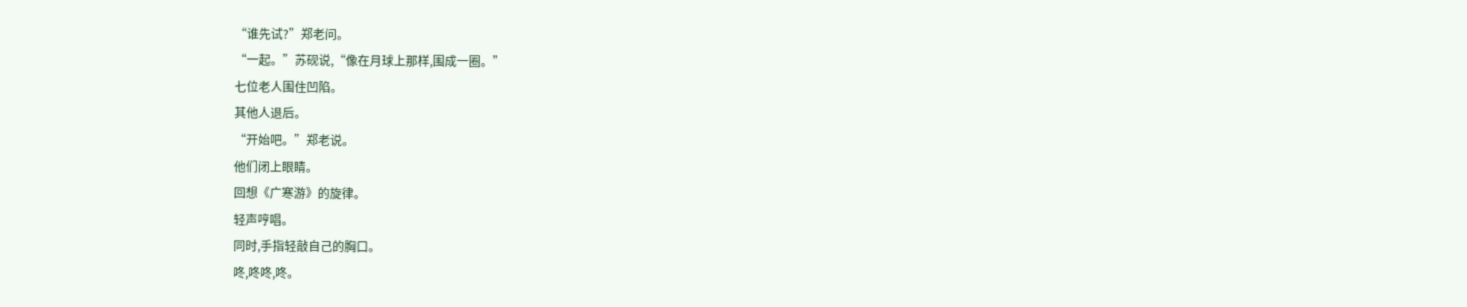“谁先试?”郑老问。
“一起。”苏砚说,“像在月球上那样,围成一圈。”
七位老人围住凹陷。
其他人退后。
“开始吧。”郑老说。
他们闭上眼睛。
回想《广寒游》的旋律。
轻声哼唱。
同时,手指轻敲自己的胸口。
咚,咚咚,咚。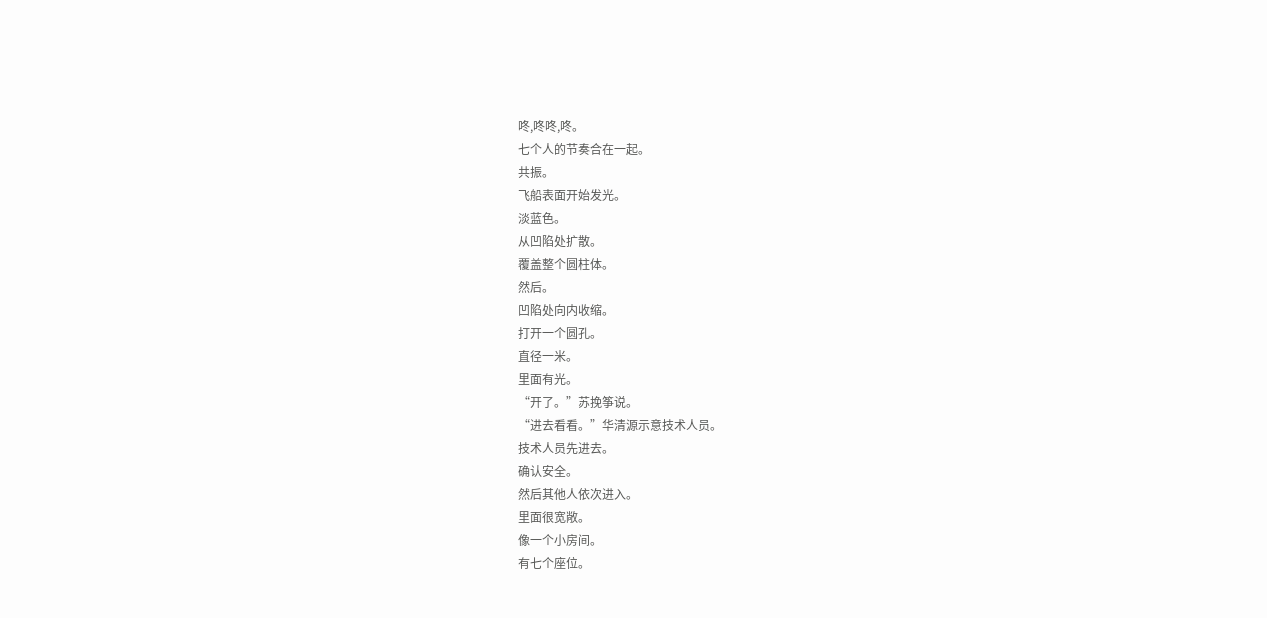咚,咚咚,咚。
七个人的节奏合在一起。
共振。
飞船表面开始发光。
淡蓝色。
从凹陷处扩散。
覆盖整个圆柱体。
然后。
凹陷处向内收缩。
打开一个圆孔。
直径一米。
里面有光。
“开了。”苏挽筝说。
“进去看看。”华清源示意技术人员。
技术人员先进去。
确认安全。
然后其他人依次进入。
里面很宽敞。
像一个小房间。
有七个座位。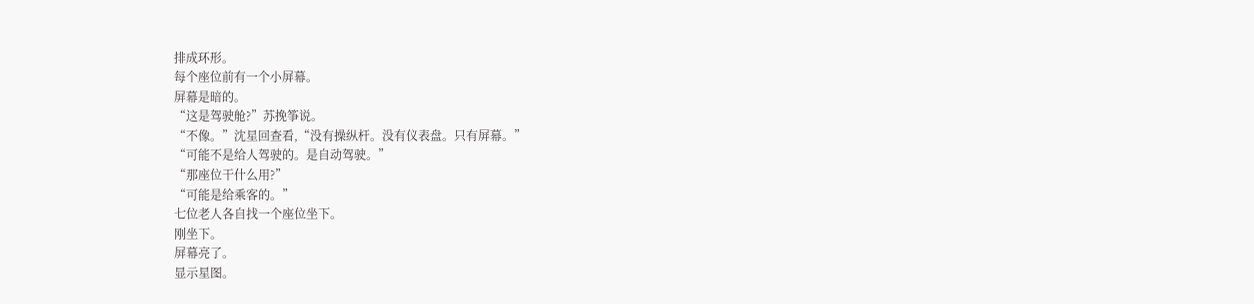排成环形。
每个座位前有一个小屏幕。
屏幕是暗的。
“这是驾驶舱?”苏挽筝说。
“不像。”沈星回查看,“没有操纵杆。没有仪表盘。只有屏幕。”
“可能不是给人驾驶的。是自动驾驶。”
“那座位干什么用?”
“可能是给乘客的。”
七位老人各自找一个座位坐下。
刚坐下。
屏幕亮了。
显示星图。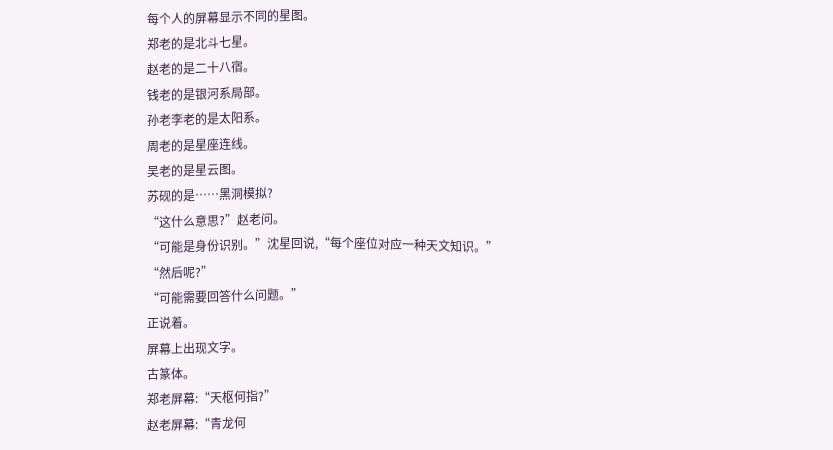每个人的屏幕显示不同的星图。
郑老的是北斗七星。
赵老的是二十八宿。
钱老的是银河系局部。
孙老李老的是太阳系。
周老的是星座连线。
吴老的是星云图。
苏砚的是……黑洞模拟?
“这什么意思?”赵老问。
“可能是身份识别。”沈星回说,“每个座位对应一种天文知识。”
“然后呢?”
“可能需要回答什么问题。”
正说着。
屏幕上出现文字。
古篆体。
郑老屏幕:“天枢何指?”
赵老屏幕:“青龙何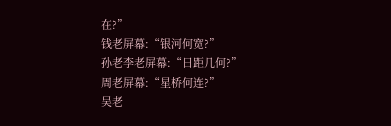在?”
钱老屏幕:“银河何宽?”
孙老李老屏幕:“日距几何?”
周老屏幕:“星桥何连?”
吴老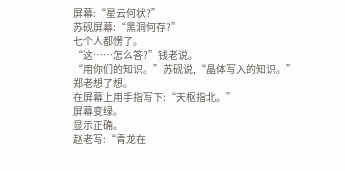屏幕:“星云何状?”
苏砚屏幕:“黑洞何存?”
七个人都愣了。
“这……怎么答?”钱老说。
“用你们的知识。”苏砚说,“晶体写入的知识。”
郑老想了想。
在屏幕上用手指写下:“天枢指北。”
屏幕变绿。
显示正确。
赵老写:“青龙在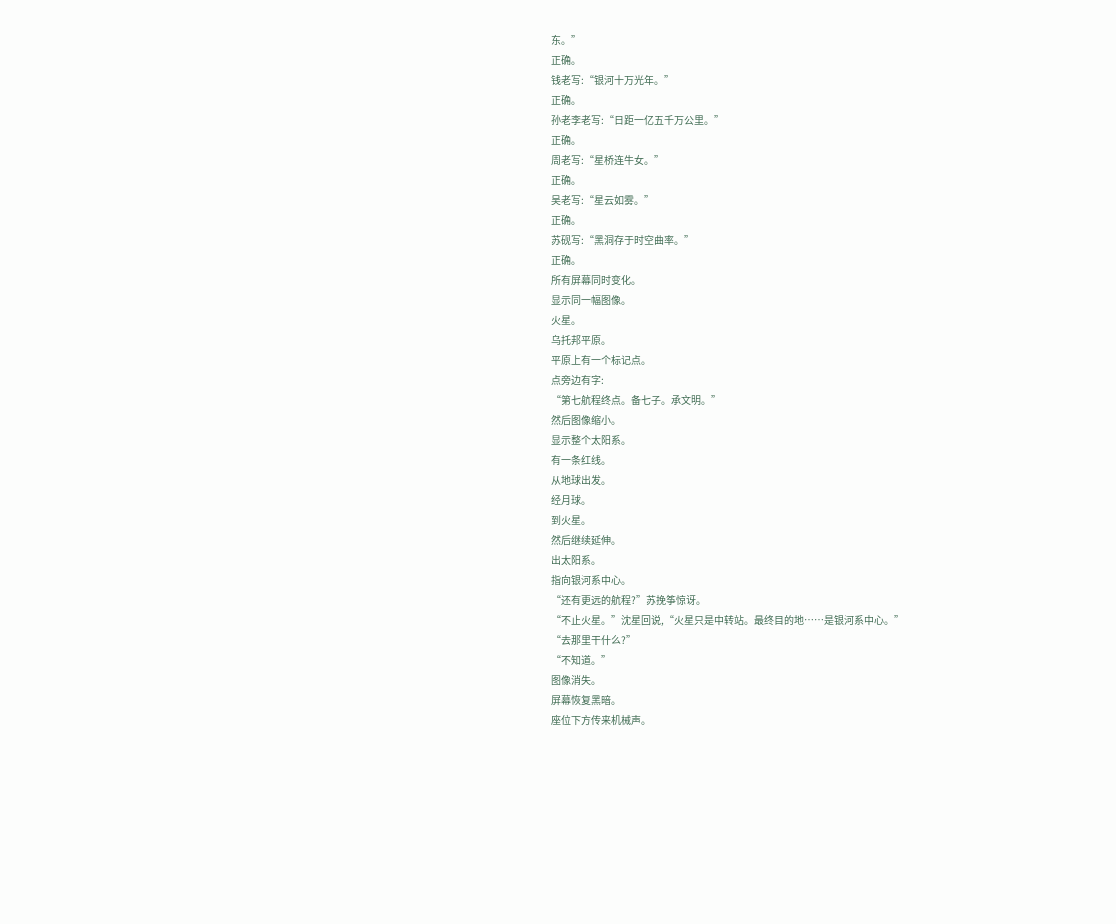东。”
正确。
钱老写:“银河十万光年。”
正确。
孙老李老写:“日距一亿五千万公里。”
正确。
周老写:“星桥连牛女。”
正确。
吴老写:“星云如雾。”
正确。
苏砚写:“黑洞存于时空曲率。”
正确。
所有屏幕同时变化。
显示同一幅图像。
火星。
乌托邦平原。
平原上有一个标记点。
点旁边有字:
“第七航程终点。备七子。承文明。”
然后图像缩小。
显示整个太阳系。
有一条红线。
从地球出发。
经月球。
到火星。
然后继续延伸。
出太阳系。
指向银河系中心。
“还有更远的航程?”苏挽筝惊讶。
“不止火星。”沈星回说,“火星只是中转站。最终目的地……是银河系中心。”
“去那里干什么?”
“不知道。”
图像消失。
屏幕恢复黑暗。
座位下方传来机械声。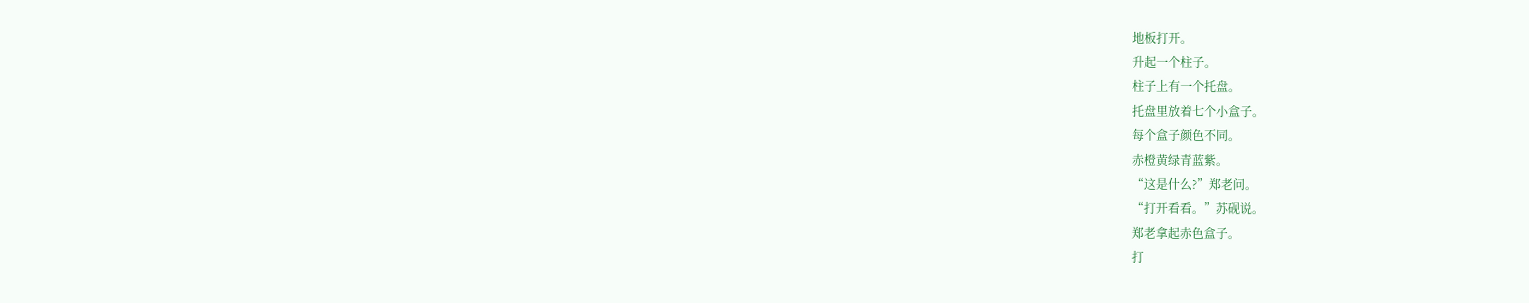地板打开。
升起一个柱子。
柱子上有一个托盘。
托盘里放着七个小盒子。
每个盒子颜色不同。
赤橙黄绿青蓝紫。
“这是什么?”郑老问。
“打开看看。”苏砚说。
郑老拿起赤色盒子。
打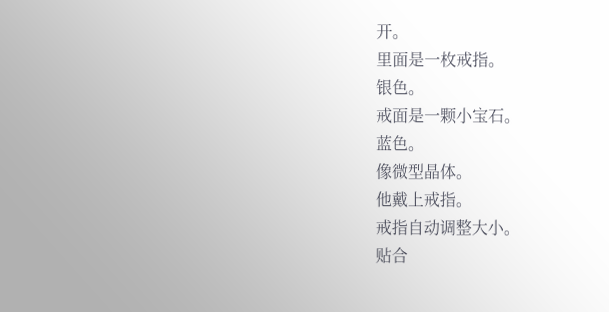开。
里面是一枚戒指。
银色。
戒面是一颗小宝石。
蓝色。
像微型晶体。
他戴上戒指。
戒指自动调整大小。
贴合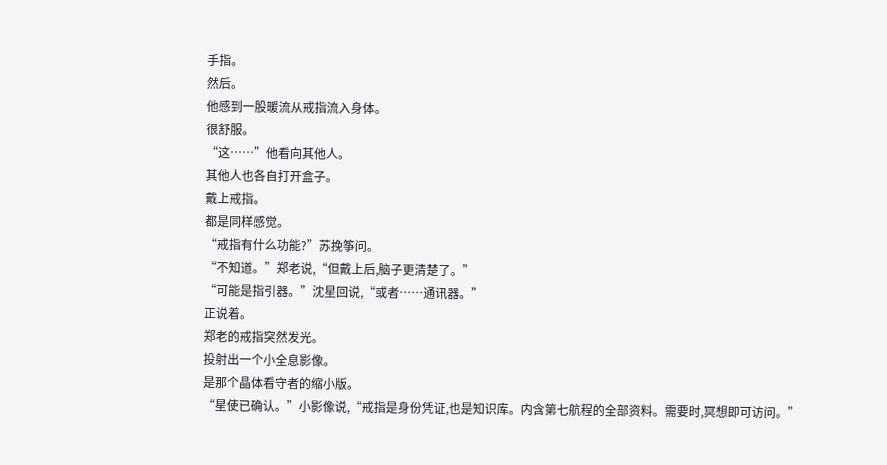手指。
然后。
他感到一股暖流从戒指流入身体。
很舒服。
“这……”他看向其他人。
其他人也各自打开盒子。
戴上戒指。
都是同样感觉。
“戒指有什么功能?”苏挽筝问。
“不知道。”郑老说,“但戴上后,脑子更清楚了。”
“可能是指引器。”沈星回说,“或者……通讯器。”
正说着。
郑老的戒指突然发光。
投射出一个小全息影像。
是那个晶体看守者的缩小版。
“星使已确认。”小影像说,“戒指是身份凭证,也是知识库。内含第七航程的全部资料。需要时,冥想即可访问。”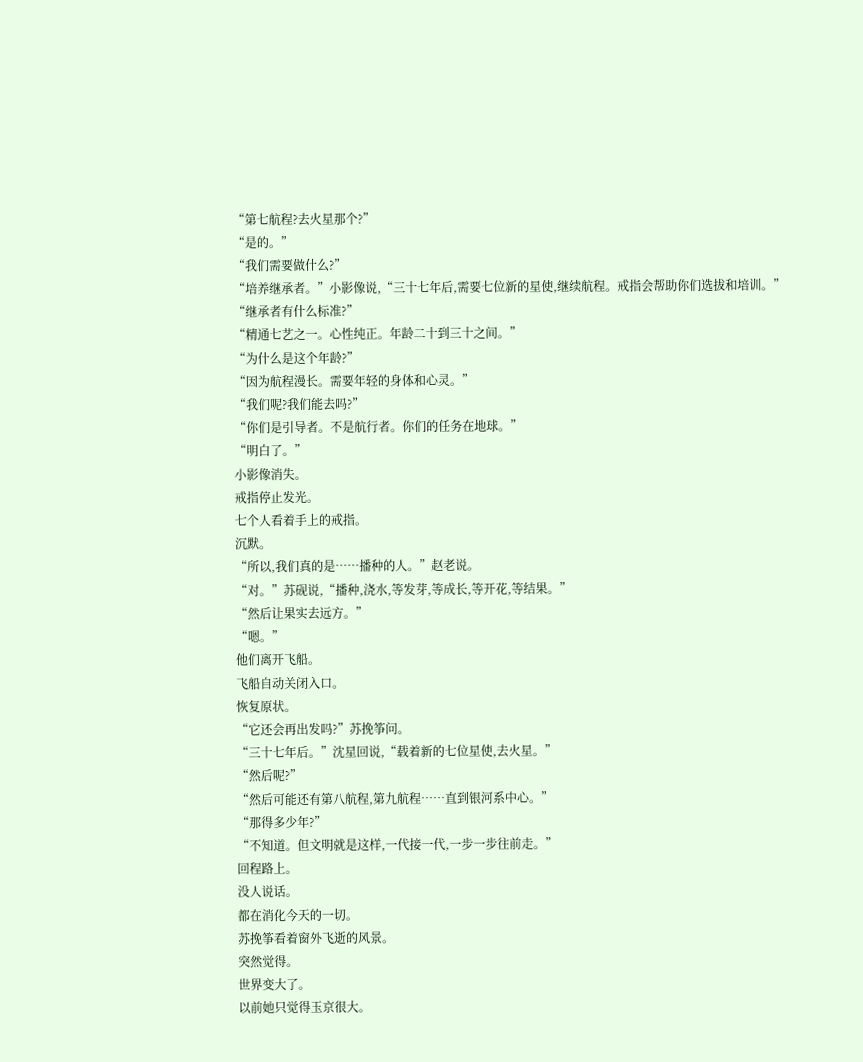“第七航程?去火星那个?”
“是的。”
“我们需要做什么?”
“培养继承者。”小影像说,“三十七年后,需要七位新的星使,继续航程。戒指会帮助你们选拔和培训。”
“继承者有什么标准?”
“精通七艺之一。心性纯正。年龄二十到三十之间。”
“为什么是这个年龄?”
“因为航程漫长。需要年轻的身体和心灵。”
“我们呢?我们能去吗?”
“你们是引导者。不是航行者。你们的任务在地球。”
“明白了。”
小影像消失。
戒指停止发光。
七个人看着手上的戒指。
沉默。
“所以,我们真的是……播种的人。”赵老说。
“对。”苏砚说,“播种,浇水,等发芽,等成长,等开花,等结果。”
“然后让果实去远方。”
“嗯。”
他们离开飞船。
飞船自动关闭入口。
恢复原状。
“它还会再出发吗?”苏挽筝问。
“三十七年后。”沈星回说,“载着新的七位星使,去火星。”
“然后呢?”
“然后可能还有第八航程,第九航程……直到银河系中心。”
“那得多少年?”
“不知道。但文明就是这样,一代接一代,一步一步往前走。”
回程路上。
没人说话。
都在消化今天的一切。
苏挽筝看着窗外飞逝的风景。
突然觉得。
世界变大了。
以前她只觉得玉京很大。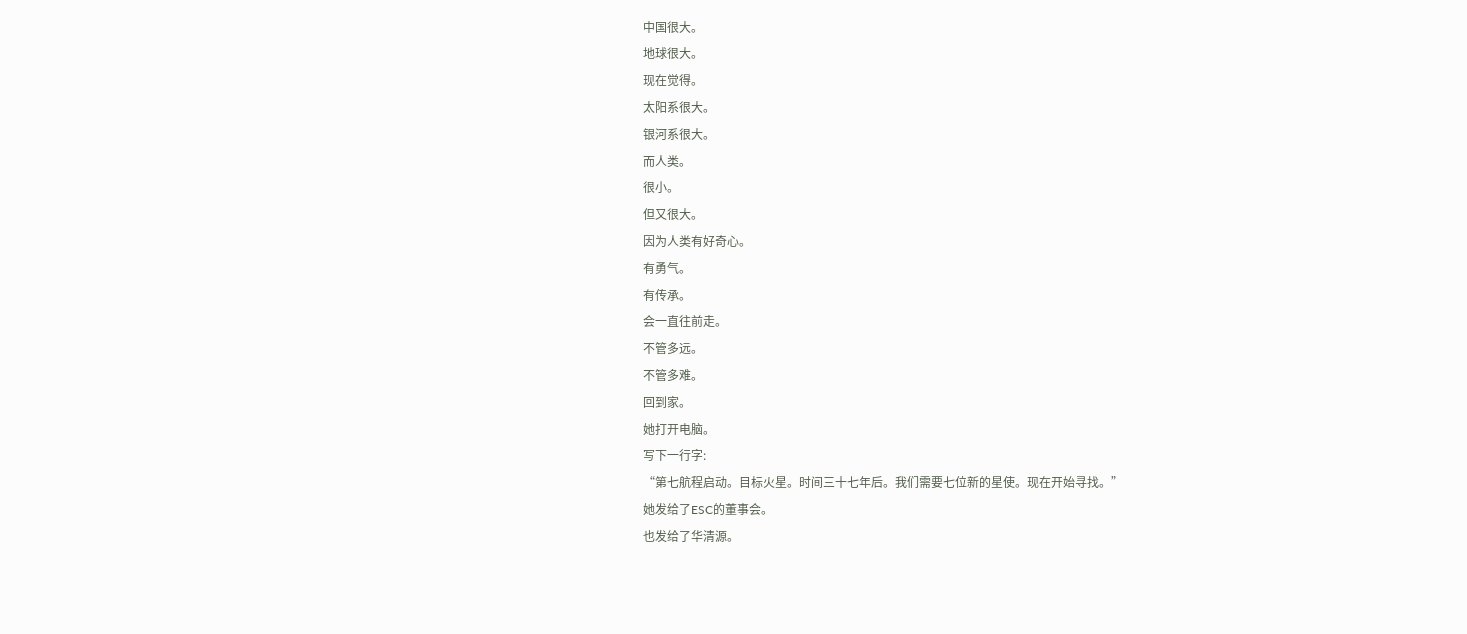中国很大。
地球很大。
现在觉得。
太阳系很大。
银河系很大。
而人类。
很小。
但又很大。
因为人类有好奇心。
有勇气。
有传承。
会一直往前走。
不管多远。
不管多难。
回到家。
她打开电脑。
写下一行字:
“第七航程启动。目标火星。时间三十七年后。我们需要七位新的星使。现在开始寻找。”
她发给了ESC的董事会。
也发给了华清源。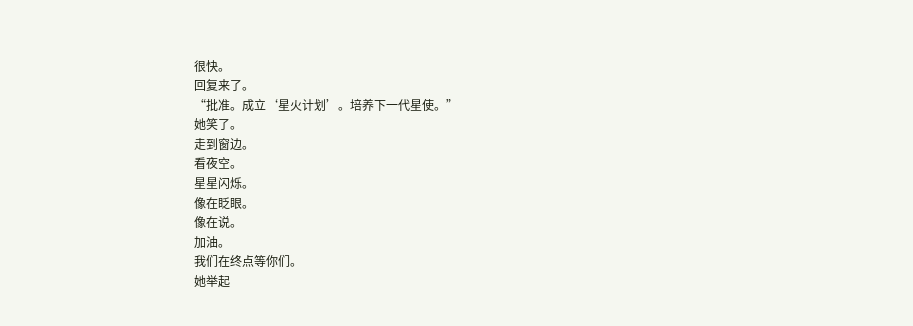很快。
回复来了。
“批准。成立‘星火计划’。培养下一代星使。”
她笑了。
走到窗边。
看夜空。
星星闪烁。
像在眨眼。
像在说。
加油。
我们在终点等你们。
她举起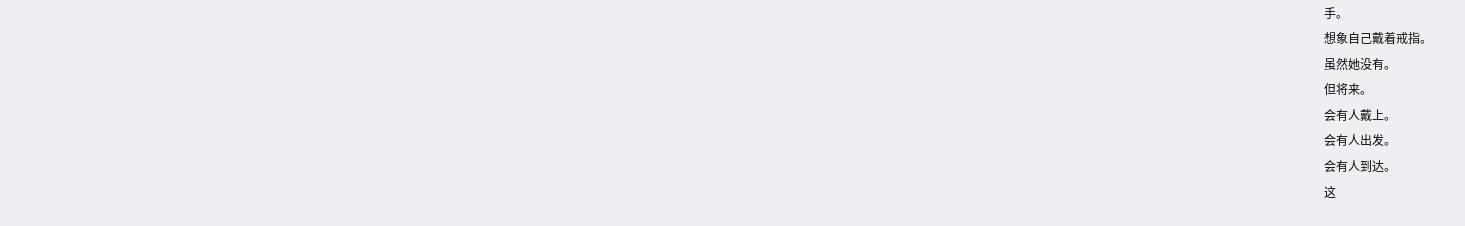手。
想象自己戴着戒指。
虽然她没有。
但将来。
会有人戴上。
会有人出发。
会有人到达。
这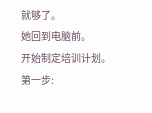就够了。
她回到电脑前。
开始制定培训计划。
第一步: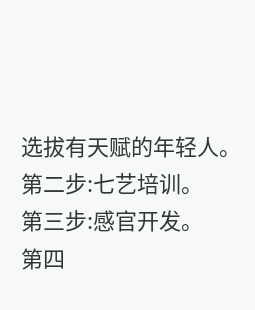选拔有天赋的年轻人。
第二步:七艺培训。
第三步:感官开发。
第四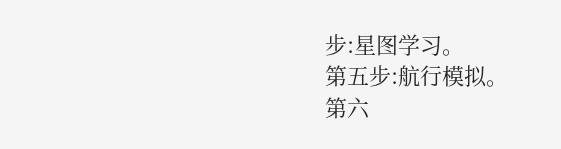步:星图学习。
第五步:航行模拟。
第六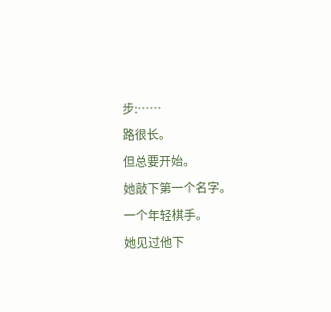步:……
路很长。
但总要开始。
她敲下第一个名字。
一个年轻棋手。
她见过他下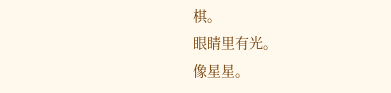棋。
眼睛里有光。
像星星。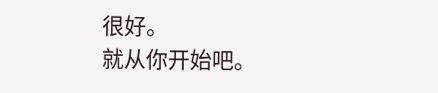很好。
就从你开始吧。